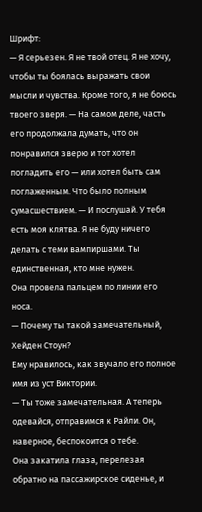Шрифт:
— Я серьезен. Я не твой отец. Я не хочу, чтобы ты боялась выражать свои мысли и чувства. Кроме того, я не боюсь твоего зверя. — На самом деле, часть его продолжала думать, что он понравился зверю и тот хотел погладить его — или хотел быть сам поглаженным. Что было полным сумасшествием. — И послушай. У тебя есть моя клятва. Я не буду ничего делать с теми вампиршами. Ты единственная, кто мне нужен.
Она провела пальцем по линии его носа.
— Почему ты такой замечательный, Хейден Стоун?
Ему нравилось, как звучало его полное имя из уст Виктории.
— Ты тоже замечательная. А теперь одевайся, отправимся к Райли. Он, наверное, беспокоится о тебе.
Она закатила глаза, перелезая обратно на пассажирское сиденье, и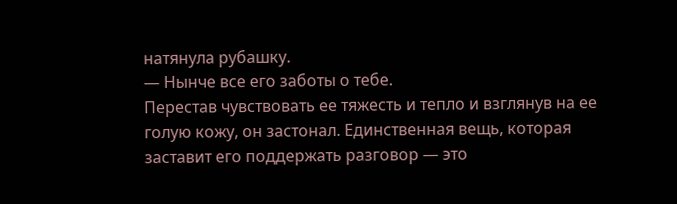натянула рубашку.
— Нынче все его заботы о тебе.
Перестав чувствовать ее тяжесть и тепло и взглянув на ее голую кожу, он застонал. Единственная вещь, которая заставит его поддержать разговор — это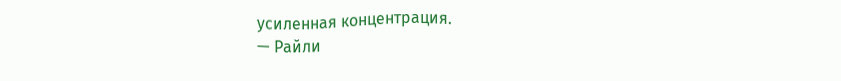усиленная концентрация.
— Райли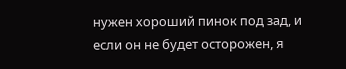нужен хороший пинок под зад, и если он не будет осторожен, я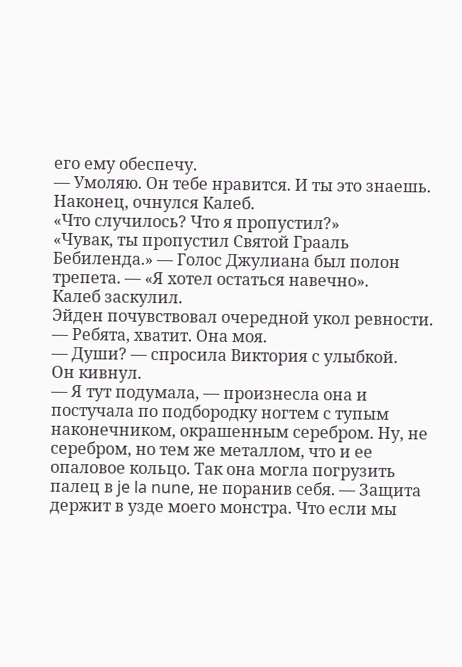его ему обеспечу.
— Умоляю. Он тебе нравится. И ты это знаешь.
Наконец, очнулся Калеб.
«Что случилось? Что я пропустил?»
«Чувак, ты пропустил Святой Грааль Бебиленда.» — Голос Джулиана был полон трепета. — «Я хотел остаться навечно».
Калеб заскулил.
Эйден почувствовал очередной укол ревности.
— Ребята, хватит. Она моя.
— Души? — спросила Виктория с улыбкой.
Он кивнул.
— Я тут подумала, — произнесла она и постучала по подбородку ногтем с тупым наконечником, окрашенным серебром. Ну, не серебром, но тем же металлом, что и ее опаловое кольцо. Так она могла погрузить палец в je la nune, не поранив себя. — Защита держит в узде моего монстра. Что если мы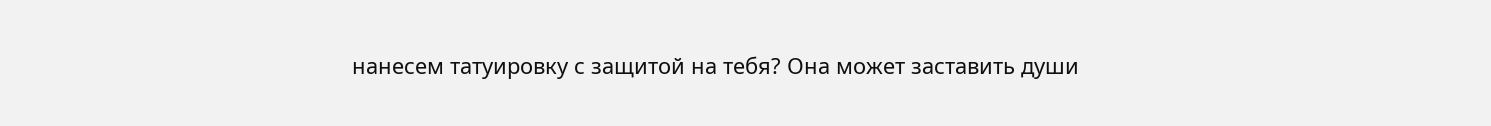нанесем татуировку с защитой на тебя? Она может заставить души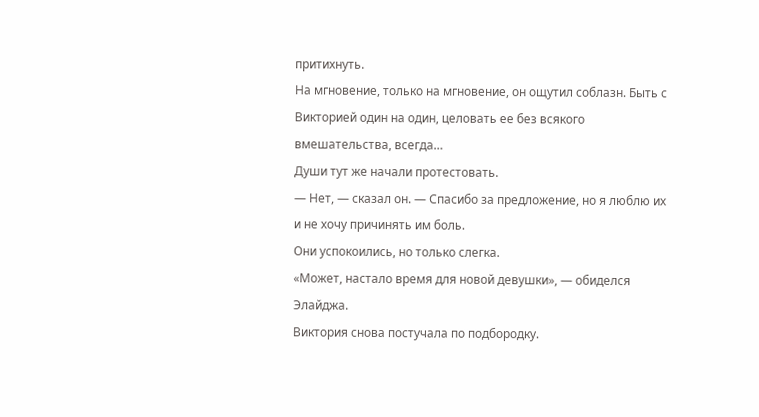притихнуть.
На мгновение, только на мгновение, он ощутил соблазн. Быть с Викторией один на один, целовать ее без всякого вмешательства, всегда…
Души тут же начали протестовать.
— Нет, — сказал он. — Спасибо за предложение, но я люблю их и не хочу причинять им боль.
Они успокоились, но только слегка.
«Может, настало время для новой девушки», — обиделся Элайджа.
Виктория снова постучала по подбородку.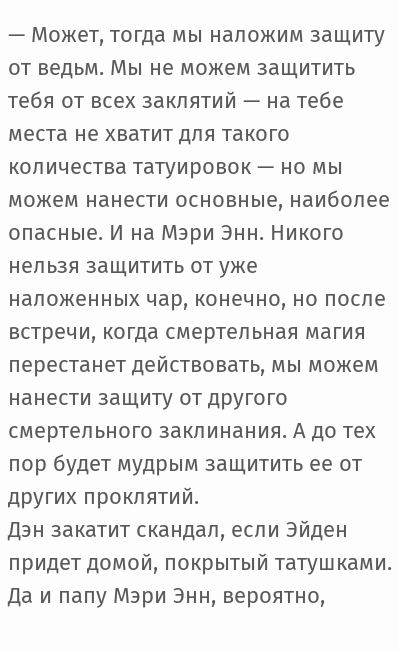— Может, тогда мы наложим защиту от ведьм. Мы не можем защитить тебя от всех заклятий — на тебе места не хватит для такого количества татуировок — но мы можем нанести основные, наиболее опасные. И на Мэри Энн. Никого нельзя защитить от уже наложенных чар, конечно, но после встречи, когда смертельная магия перестанет действовать, мы можем нанести защиту от другого смертельного заклинания. А до тех пор будет мудрым защитить ее от других проклятий.
Дэн закатит скандал, если Эйден придет домой, покрытый татушками. Да и папу Мэри Энн, вероятно,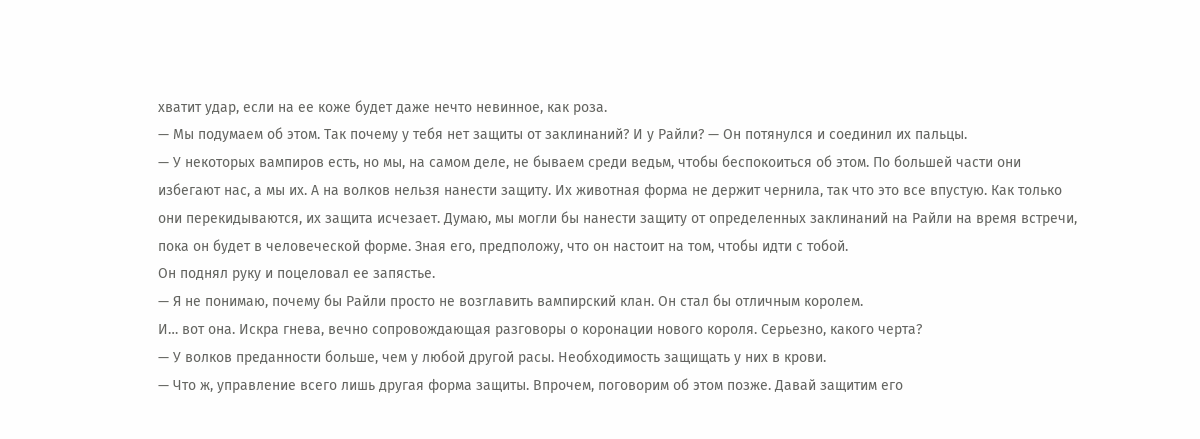хватит удар, если на ее коже будет даже нечто невинное, как роза.
— Мы подумаем об этом. Так почему у тебя нет защиты от заклинаний? И у Райли? — Он потянулся и соединил их пальцы.
— У некоторых вампиров есть, но мы, на самом деле, не бываем среди ведьм, чтобы беспокоиться об этом. По большей части они избегают нас, а мы их. А на волков нельзя нанести защиту. Их животная форма не держит чернила, так что это все впустую. Как только они перекидываются, их защита исчезает. Думаю, мы могли бы нанести защиту от определенных заклинаний на Райли на время встречи, пока он будет в человеческой форме. Зная его, предположу, что он настоит на том, чтобы идти с тобой.
Он поднял руку и поцеловал ее запястье.
— Я не понимаю, почему бы Райли просто не возглавить вампирский клан. Он стал бы отличным королем.
И… вот она. Искра гнева, вечно сопровождающая разговоры о коронации нового короля. Серьезно, какого черта?
— У волков преданности больше, чем у любой другой расы. Необходимость защищать у них в крови.
— Что ж, управление всего лишь другая форма защиты. Впрочем, поговорим об этом позже. Давай защитим его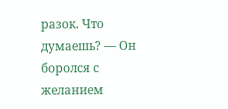разок. Что думаешь? — Он боролся с желанием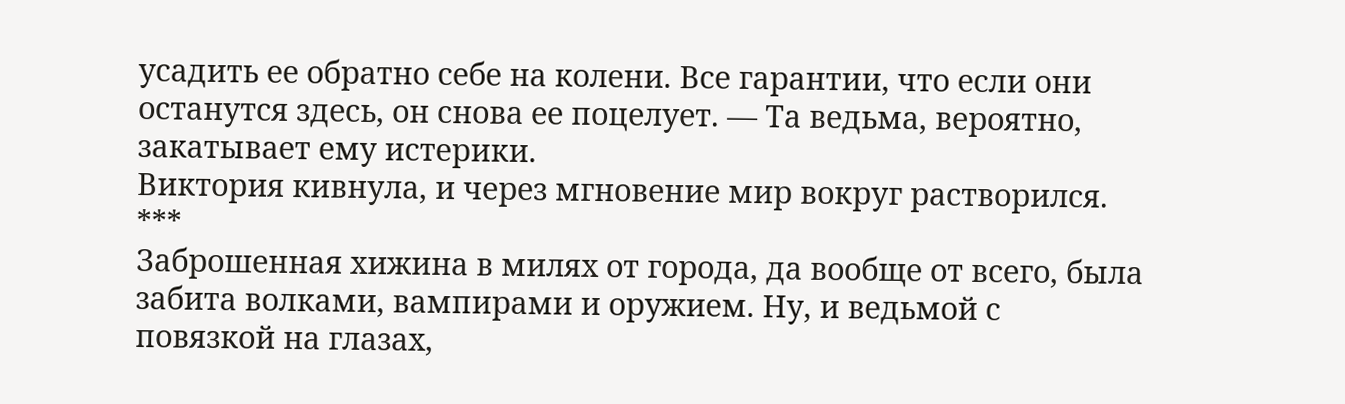усадить ее обратно себе на колени. Все гарантии, что если они останутся здесь, он снова ее поцелует. — Та ведьма, вероятно, закатывает ему истерики.
Виктория кивнула, и через мгновение мир вокруг растворился.
***
Заброшенная хижина в милях от города, да вообще от всего, была забита волками, вампирами и оружием. Ну, и ведьмой с повязкой на глазах,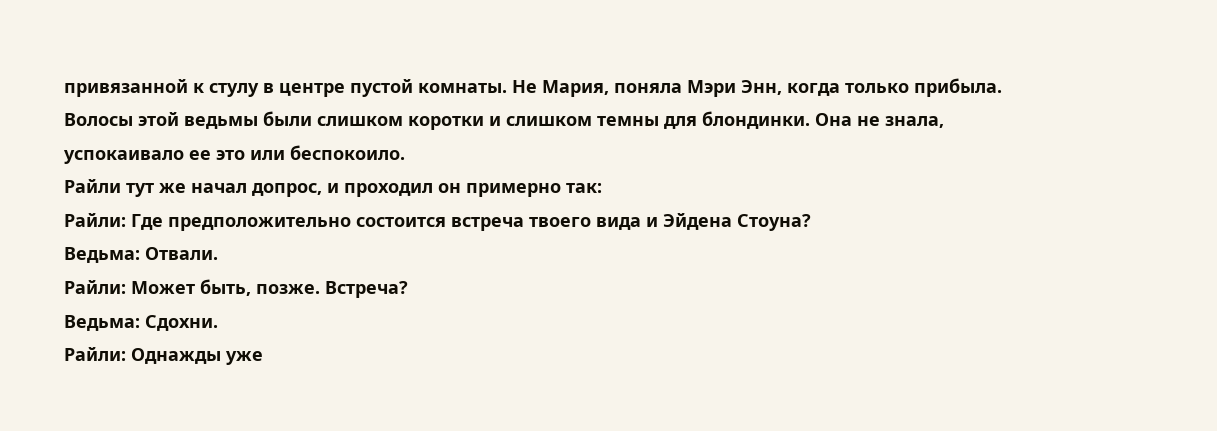привязанной к стулу в центре пустой комнаты. Не Мария, поняла Мэри Энн, когда только прибыла. Волосы этой ведьмы были слишком коротки и слишком темны для блондинки. Она не знала, успокаивало ее это или беспокоило.
Райли тут же начал допрос, и проходил он примерно так:
Райли: Где предположительно состоится встреча твоего вида и Эйдена Стоуна?
Ведьма: Отвали.
Райли: Может быть, позже. Встреча?
Ведьма: Сдохни.
Райли: Однажды уже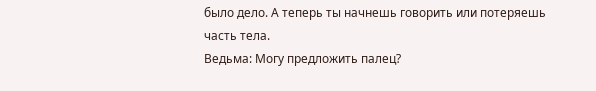было дело. А теперь ты начнешь говорить или потеряешь часть тела.
Ведьма: Могу предложить палец?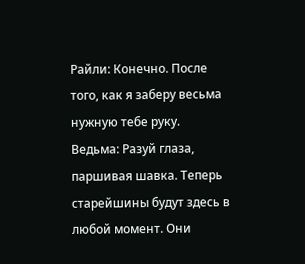Райли: Конечно. После того, как я заберу весьма нужную тебе руку.
Ведьма: Разуй глаза, паршивая шавка. Теперь старейшины будут здесь в любой момент. Они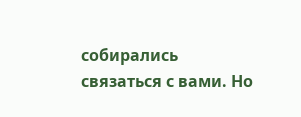собирались связаться с вами. Но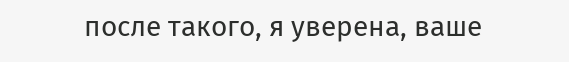после такого, я уверена, ваше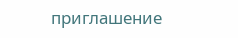приглашение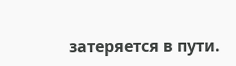затеряется в пути.